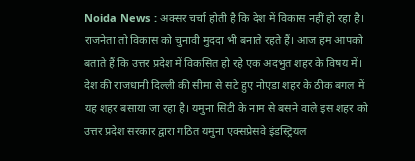Noida News : अक्सर चर्चा होती है कि देश में विकास नहीं हो रहा है। राजनेता तो विकास को चुनावी मुददा भी बनाते रहते हैं। आज हम आपको बताते हैं कि उत्तर प्रदेश में विकसित हो रहे एक अदभुत शहर के विषय में। देश की राजधानी दिल्ली की सीमा से सटे हुए नोएडा शहर के ठीक बगल में यह शहर बसाया जा रहा है। यमुना सिटी के नाम से बसने वाले इस शहर को उत्तर प्रदेश सरकार द्वारा गठित यमुना एक्सप्रेसवे इंडस्ट्रियल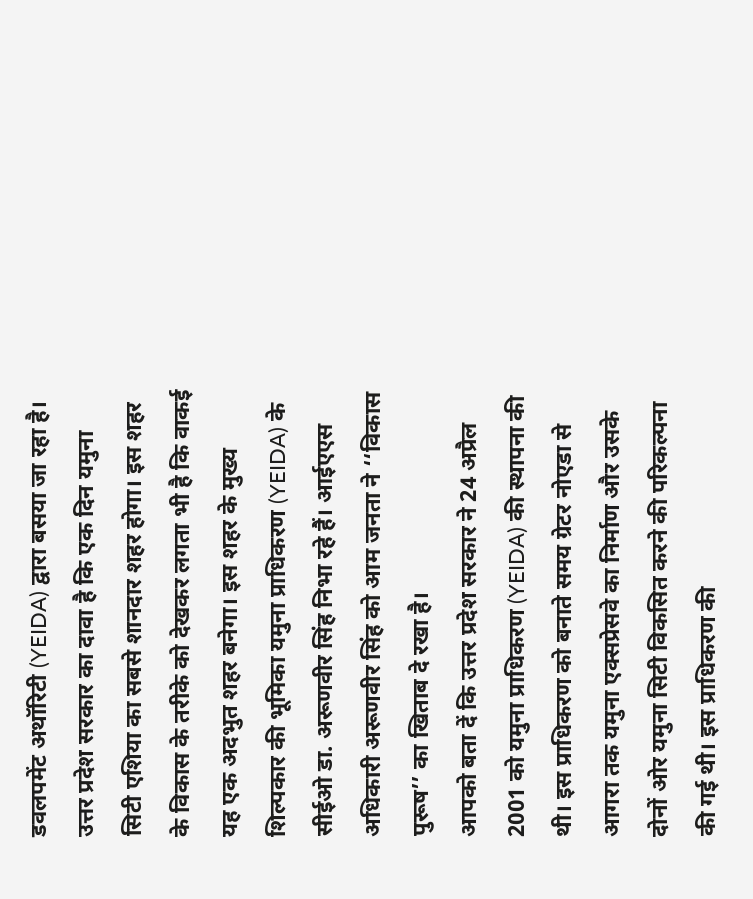डवलपमेंट अथॉरिटी (YEIDA) द्वारा बसया जा रहा है। उत्तर प्रदेश सरकार का दावा है कि एक दिन यमुना सिटी एशिया का सबसे शानदार शहर होगा। इस शहर के विकास के तरीके को देखकर लगता भी है कि वाकई यह एक अदभुत शहर बनेगा। इस शहर के मुख्य शिल्पकार की भूमिका यमुना प्राधिकरण (YEIDA) के सीईओ डा. अरूणवीर सिंह निभा रहे हैं। आईएएस अधिकारी अरूणवीर सिंह को आम जनता ने ‘‘विकास पुरूष’’ का खिताब दे रखा है।
आपको बता दें कि उत्तर प्रदेश सरकार ने 24 अप्रैल 2001 को यमुना प्राधिकरण (YEIDA) की स्थापना की थी। इस प्राधिकरण को बनाते समय ग्रेटर नोएडा से आगरा तक यमुना एक्सप्रेसवे का निर्माण और उसके दोनों ओर यमुना सिटी विकसित करने की परिकल्पना की गई थी। इस प्राधिकरण की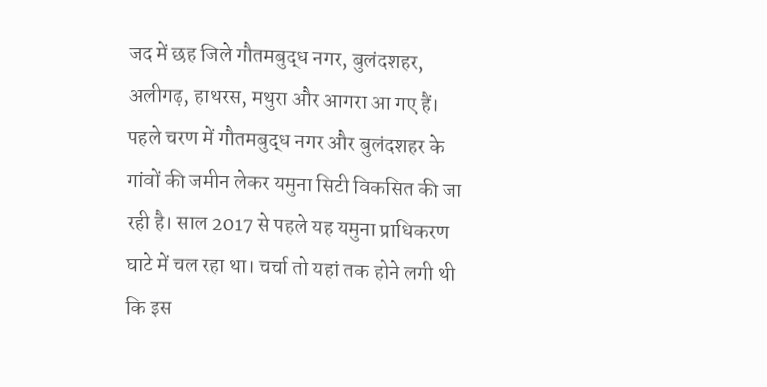जद में छह जिले गौतमबुद्ध नगर, बुलंदशहर, अलीगढ़, हाथरस, मथुरा और आगरा आ गए हैं। पहले चरण में गौतमबुद्ध नगर और बुलंदशहर के गांवों की जमीन लेकर यमुना सिटी विकसित की जा रही है। साल 2017 से पहले यह यमुना प्राधिकरण घाटे में चल रहा था। चर्चा तो यहां तक होने लगी थी कि इस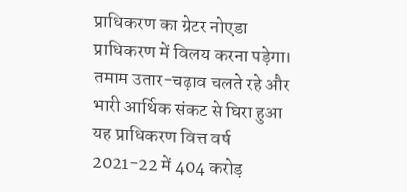प्राधिकरण का ग्रेटर नोएडा प्राधिकरण में विलय करना पड़ेगा। तमाम उतार-चढ़ाव चलते रहे और भारी आर्थिक संकट से घिरा हुआ यह प्राधिकरण वित्त वर्ष 2021-22 में 404 करोड़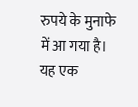रुपये के मुनाफे में आ गया है। यह एक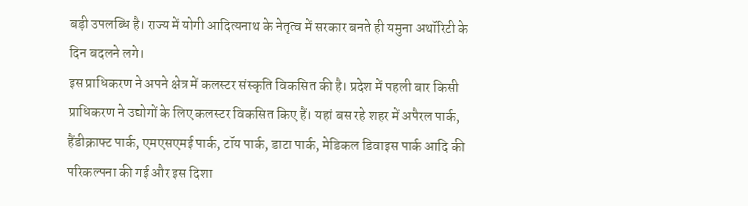बड़ी उपलब्धि है। राज्य में योगी आदित्यनाथ के नेतृत्व में सरकार बनते ही यमुना अथॉरिटी के दिन बदलने लगे।
इस प्राधिकरण ने अपने क्षेत्र में कलस्टर संस्कृति विकसित की है। प्रदेश में पहली बार किसी प्राधिकरण ने उद्योगों के लिए कलस्टर विकसित किए हैं। यहां बस रहे शहर में अपैरल पार्क, हैंडीक्राफ्ट पार्क, एमएसएमई पार्क, टॉय पार्क, डाटा पार्क, मेडिकल डिवाइस पार्क आदि की परिकल्पना की गई और इस दिशा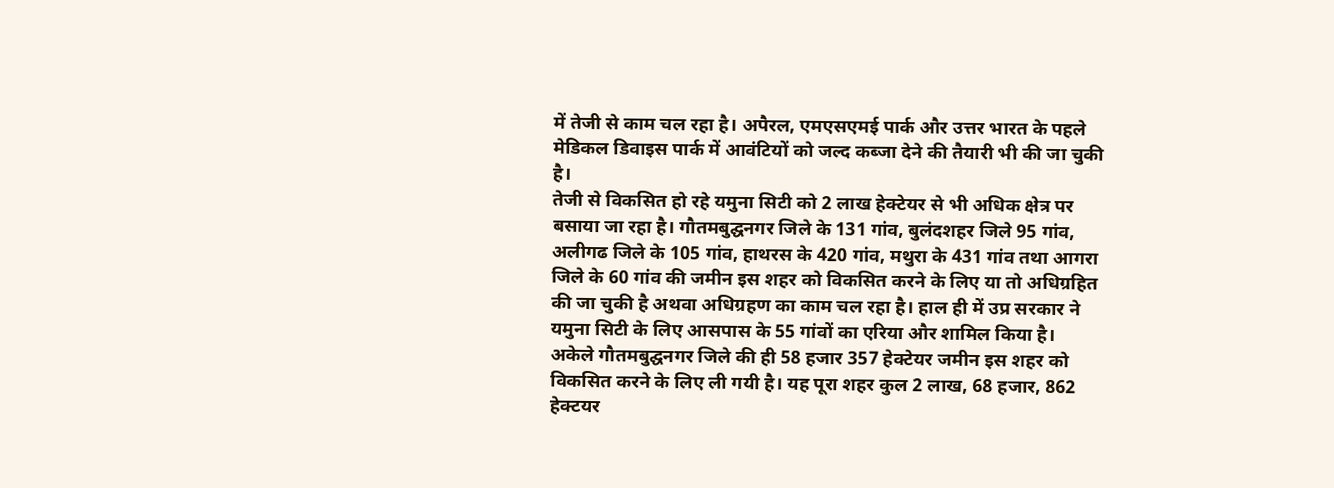में तेजी से काम चल रहा है। अपैरल, एमएसएमई पार्क और उत्तर भारत के पहले मेडिकल डिवाइस पार्क में आवंटियों को जल्द कब्जा देने की तैयारी भी की जा चुकी है।
तेजी से विकसित हो रहे यमुना सिटी को 2 लाख हेक्टेयर से भी अधिक क्षेत्र पर बसाया जा रहा है। गौतमबुद्घनगर जिले के 131 गांव, बुलंदशहर जिले 95 गांव, अलीगढ जिले के 105 गांव, हाथरस के 420 गांव, मथुरा के 431 गांव तथा आगरा जिले के 60 गांव की जमीन इस शहर को विकसित करने के लिए या तो अधिग्रहित की जा चुकी है अथवा अधिग्रहण का काम चल रहा है। हाल ही में उप्र सरकार ने यमुना सिटी के लिए आसपास के 55 गांवों का एरिया और शामिल किया है। अकेले गौतमबुद्घनगर जिले की ही 58 हजार 357 हेक्टेयर जमीन इस शहर को विकसित करने के लिए ली गयी है। यह पूरा शहर कुल 2 लाख, 68 हजार, 862 हेक्टयर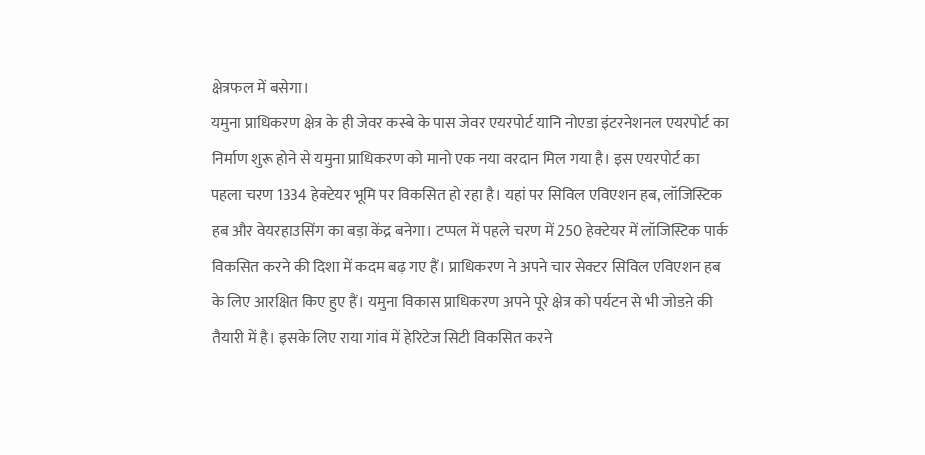क्षेत्रफल में बसेगा।
यमुना प्राधिकरण क्षेत्र के ही जेवर कस्बे के पास जेवर एयरपोर्ट यानि नोएडा इंटरनेशनल एयरपोर्ट का निर्माण शुरू होने से यमुना प्राधिकरण को मानो एक नया वरदान मिल गया है। इस एयरपोर्ट का पहला चरण 1334 हेक्टेयर भूमि पर विकसित हो रहा है। यहां पर सिविल एविएशन हब, लॉजिस्टिक हब और वेयरहाउसिंग का बड़ा केंद्र बनेगा। टप्पल में पहले चरण में 250 हेक्टेयर में लॉजिस्टिक पार्क विकसित करने की दिशा में कदम बढ़ गए हैं। प्राधिकरण ने अपने चार सेक्टर सिविल एविएशन हब के लिए आरक्षित किए हुए हैं। यमुना विकास प्राधिकरण अपने पूरे क्षेत्र को पर्यटन से भी जोडऩे की तैयारी में है। इसके लिए राया गांव में हेरिटेज सिटी विकसित करने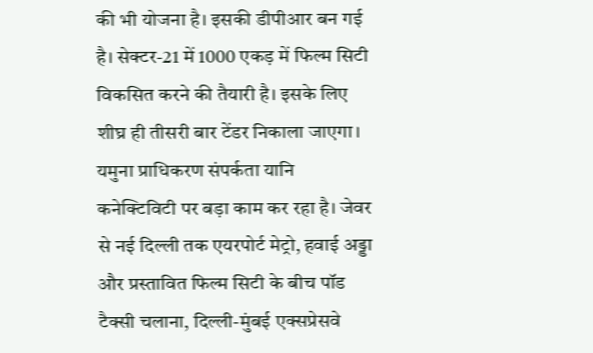की भी योजना है। इसकी डीपीआर बन गई है। सेक्टर-21 में 1000 एकड़ में फिल्म सिटी विकसित करने की तैयारी है। इसके लिए शीघ्र ही तीसरी बार टेंडर निकाला जाएगा।
यमुना प्राधिकरण संपर्कता यानि कनेक्टिविटी पर बड़ा काम कर रहा है। जेवर से नई दिल्ली तक एयरपोर्ट मेट्रो, हवाई अड्डा और प्रस्तावित फिल्म सिटी के बीच पॉड टैक्सी चलाना, दिल्ली-मुंबई एक्सप्रेसवे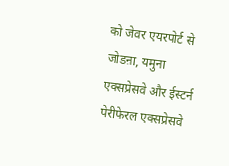को जेवर एयरपोर्ट से जोडऩा, यमुना एक्सप्रेसवे और ईस्टर्न पेरीफेरल एक्सप्रेसवे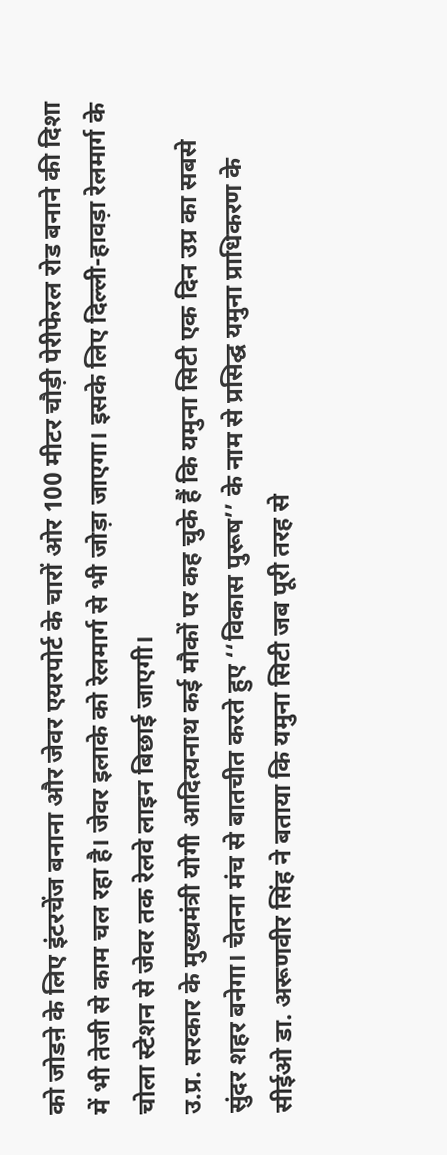को जोडऩे के लिए इंटरचेंज बनाना और जेवर एयरपोर्ट के चारों ओर 100 मीटर चौड़ी पेरीफेरल रोड बनाने की दिशा में भी तेजी से काम चल रहा है। जेवर इलाके को रेलमार्ग से भी जोड़ा जाएगा। इसके लिए दिल्ली-हावड़ा रेलमार्ग के चोला स्टेशन से जेवर तक रेलवे लाइन बिछाई जाएगी।
उ.प्र. सरकार के मुख्यमंत्री योगी आदित्यनाथ कई मौकों पर कह चुके हैं कि यमुना सिटी एक दिन उप्र का सबसे सुंदर शहर बनेगा। चेतना मंच से बातचीत करते हुए ‘‘विकास पुरूष’’ के नाम से प्रसिद्घ यमुना प्राधिकरण के सीईओ डा. अरूणवीर सिंह ने बताया कि यमुना सिटी जब पूरी तरह से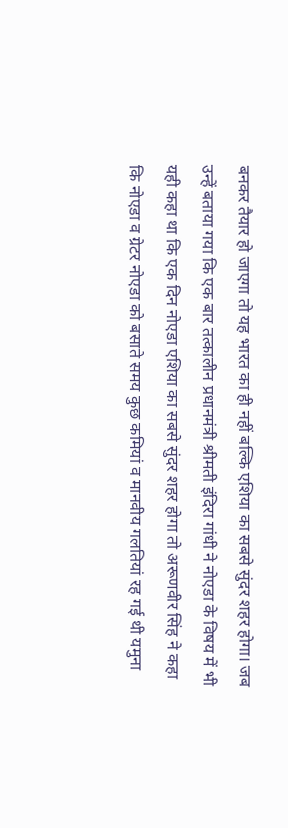बनकर तैयार हो जाएगा तो यह भारत का ही नहीं बल्कि एशिया का सबसे सुंदर शहर होगा। जब उन्हें बताया गया कि एक बार तत्कालीन प्रधानमंत्री श्रीमती इंदिरा गांधी ने नोएडा के विषय में भी यही कहा था कि एक दिन नोएडा एशिया का सबसे सुंदर शहर होगा तो अरूणवीर सिंह ने कहा कि नोएडा व ग्रेटर नोएडा को बसाते समय कुछ कमियां व मानवीय गलतियां रह गई थी यमुना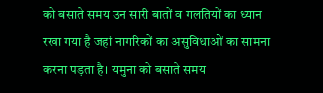को बसाते समय उन सारी बातों व गलतियों का ध्यान रखा गया है जहां नागरिकों का असुविधाओं का सामना करना पड़ता है। यमुना को बसाते समय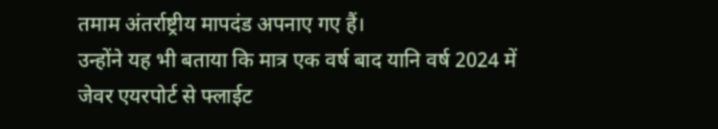तमाम अंतर्राष्ट्रीय मापदंड अपनाए गए हैं।
उन्होंने यह भी बताया कि मात्र एक वर्ष बाद यानि वर्ष 2024 में जेवर एयरपोर्ट से फ्लाईट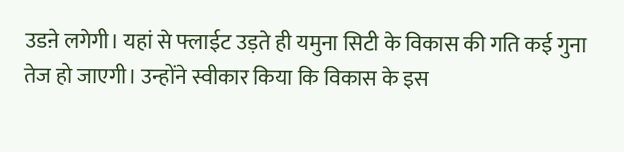उडऩे लगेगी। यहां से फ्लाईट उड़ते ही यमुना सिटी के विकास की गति कई गुना तेज हो जाएगी। उन्होंने स्वीकार किया कि विकास के इस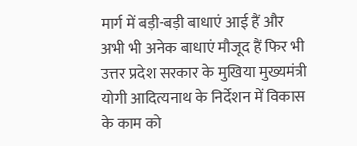मार्ग में बड़ी-बड़ी बाधाएं आई हैं और अभी भी अनेक बाधाएं मौजूद हैं फिर भी उत्तर प्रदेश सरकार के मुखिया मुख्यमंत्री योगी आदित्यनाथ के निर्देशन में विकास के काम को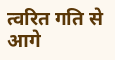त्वरित गति से आगे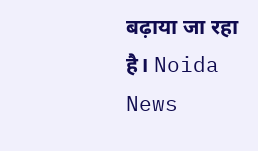बढ़ाया जा रहा है। Noida News